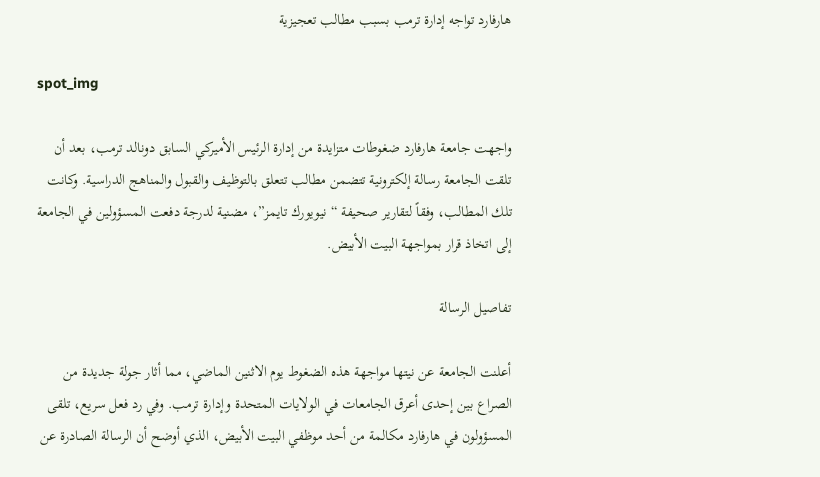هارفارد تواجه إدارة ترمب بسبب مطالب تعجيزية

spot_img

واجهت جامعة هارفارد ضغوطات متزايدة من إدارة الرئيس الأميركي السابق دونالد ترمب، بعد أن تلقت الجامعة رسالة إلكترونية تتضمن مطالب تتعلق بالتوظيف والقبول والمناهج الدراسية. وكانت تلك المطالب، وفقاً لتقارير صحيفة “نيويورك تايمز”، مضنية لدرجة دفعت المسؤولين في الجامعة إلى اتخاذ قرار بمواجهة البيت الأبيض.

تفاصيل الرسالة

أعلنت الجامعة عن نيتها مواجهة هذه الضغوط يوم الاثنين الماضي، مما أثار جولة جديدة من الصراع بين إحدى أعرق الجامعات في الولايات المتحدة وإدارة ترمب. وفي رد فعل سريع، تلقى المسؤولون في هارفارد مكالمة من أحد موظفي البيت الأبيض، الذي أوضح أن الرسالة الصادرة عن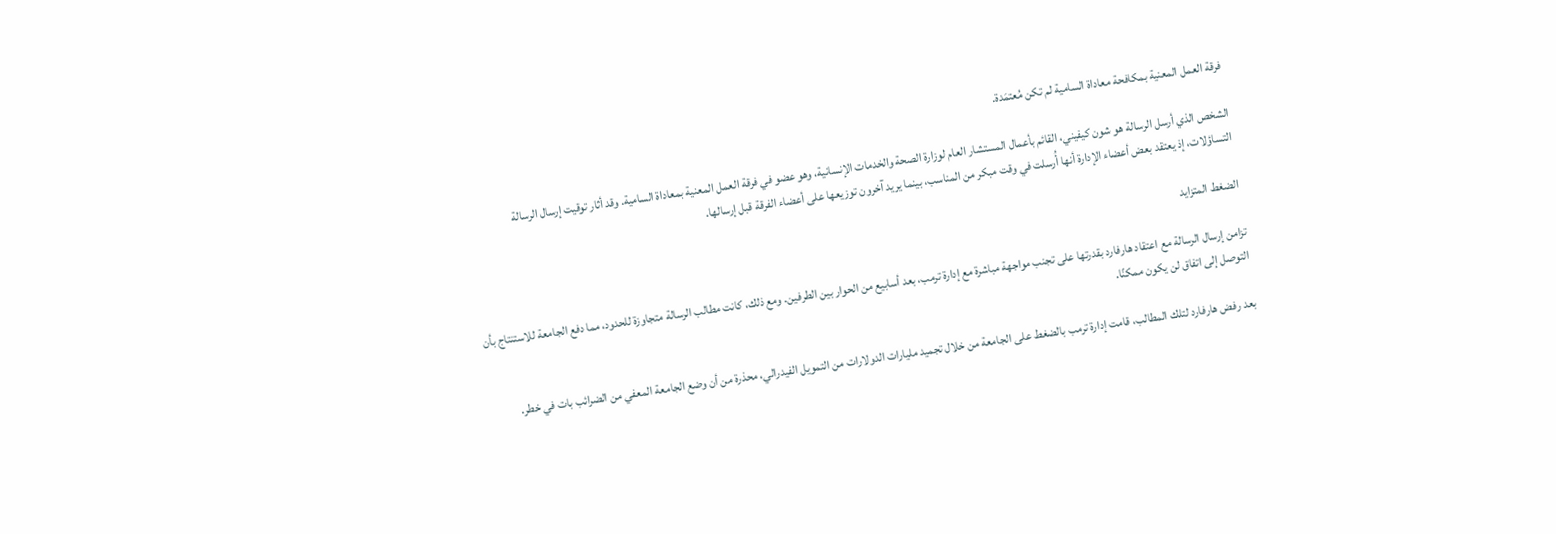فرقة العمل المعنية بمكافحة معاداة السامية لم تكن مُعتمَدة.

الشخص الذي أرسل الرسالة هو شون كيفيني، القائم بأعمال المستشار العام لوزارة الصحة والخدمات الإنسانية، وهو عضو في فرقة العمل المعنية بمعاداة السامية. وقد أثار توقيت إرسال الرسالة التساؤلات، إذ يعتقد بعض أعضاء الإدارة أنها أُرسلت في وقت مبكر من المناسب، بينما يريد آخرون توزيعها على أعضاء الفرقة قبل إرسالها.

الضغط المتزايد

تزامن إرسال الرسالة مع اعتقاد هارفارد بقدرتها على تجنب مواجهة مباشرة مع إدارة ترمب، بعد أسابيع من الحوار بين الطرفين. ومع ذلك، كانت مطالب الرسالة متجاوزة للحدود، مما دفع الجامعة للاستنتاج بأن التوصل إلى اتفاق لن يكون ممكنًا.

بعد رفض هارفارد لتلك المطالب، قامت إدارة ترمب بالضغط على الجامعة من خلال تجميد مليارات الدولارات من التمويل الفيدرالي، محذرة من أن وضع الجامعة المعفي من الضرائب بات في خطر.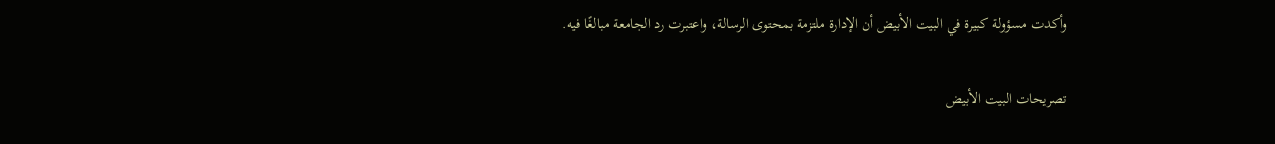وأكدت مسؤولة كبيرة في البيت الأبيض أن الإدارة ملتزمة بمحتوى الرسالة، واعتبرت رد الجامعة مبالغًا فيه.

تصريحات البيت الأبيض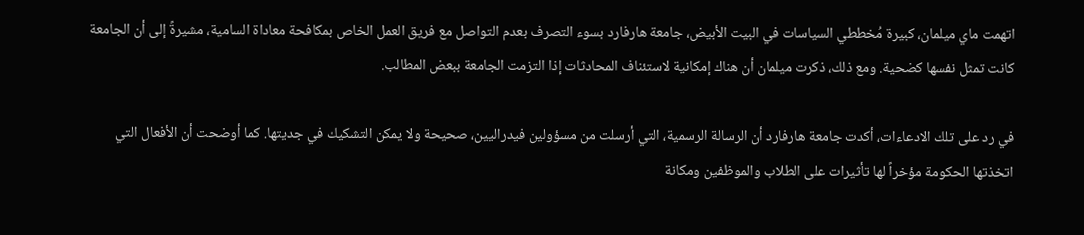اتهمت ماي ميلمان، كبيرة مُخططي السياسات في البيت الأبيض، جامعة هارفارد بسوء التصرف بعدم التواصل مع فريق العمل الخاص بمكافحة معاداة السامية، مشيرةً إلى أن الجامعة كانت تمثل نفسها كضحية. ومع ذلك، ذكرت ميلمان أن هناك إمكانية لاستئناف المحادثات إذا التزمت الجامعة ببعض المطالب.

في رد على تلك الادعاءات، أكدت جامعة هارفارد أن الرسالة الرسمية، التي أرسلت من مسؤولين فيدراليين، صحيحة ولا يمكن التشكيك في جديتها. كما أوضحت أن الأفعال التي اتخذتها الحكومة مؤخراً لها تأثيرات على الطلاب والموظفين ومكانة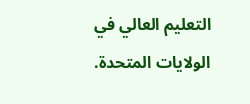التعليم العالي في الولايات المتحدة.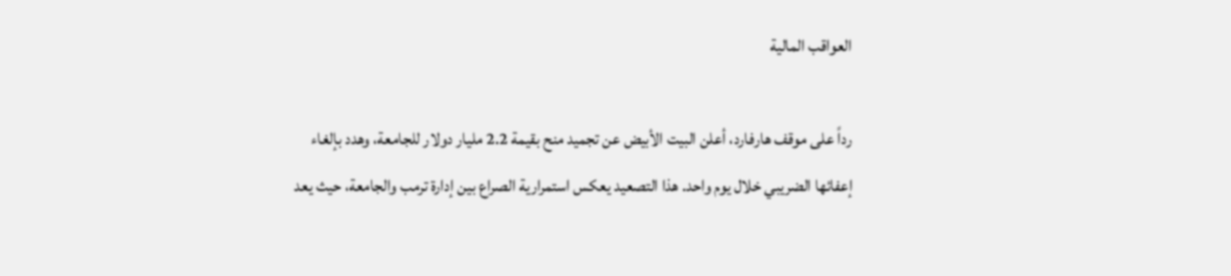العواقب المالية

رداً على موقف هارفارد، أعلن البيت الأبيض عن تجميد منح بقيمة 2.2 مليار دولار للجامعة، وهدد بإلغاء إعفائها الضريبي خلال يوم واحد. هذا التصعيد يعكس استمرارية الصراع بين إدارة ترمب والجامعة، حيث يعد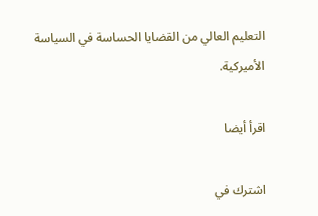التعليم العالي من القضايا الحساسة في السياسة الأميركية.

اقرأ أيضا

اشترك في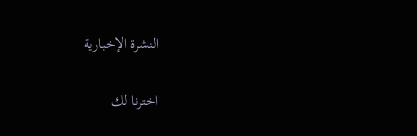النشرة الإخبارية

اخترنا لك